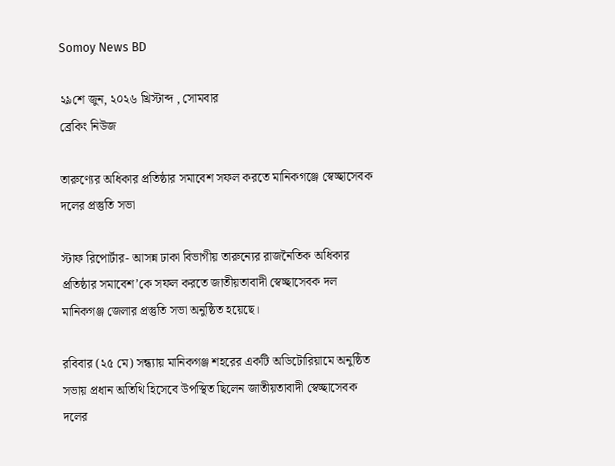Somoy News BD

২৯শে জুন, ২০২৬ খ্রিস্টাব্দ , সোমবার
ব্রেকিং নিউজ

তারুণ্যের অধিকার প্রতিষ্ঠার সমাবেশ সফল করতে মানিকগঞ্জে স্বেচ্ছাসেবক দলের প্রস্তুতি সভা

স্টাফ রিপোর্টার- আসন্ন ঢাকা বিভাগীয় তারুন্যের রাজনৈতিক অধিকার প্রতিষ্ঠার সমাবেশ’কে সফল করতে জাতীয়তাবাদী স্বেচ্ছাসেবক দল মানিকগঞ্জ জেলার প্রস্তুতি সভা অনুষ্ঠিত হয়েছে।

রবিবার (২৫ মে) সন্ধ্যায় মানিকগঞ্জ শহরের একটি অডিটোরিয়ামে অনুষ্ঠিত সভায় প্রধান অতিথি হিসেবে উপস্থিত ছিলেন জাতীয়তাবাদী স্বেচ্ছাসেবক দলের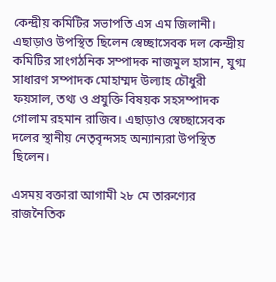কেন্দ্রীয় কমিটির সভাপতি এস এম জিলানী। এছাড়াও উপস্থিত ছিলেন স্বেচ্ছাসেবক দল কেন্দ্রীয় কমিটির সাংগঠনিক সম্পাদক নাজমুল হাসান, যুগ্ম সাধারণ সম্পাদক মোহাম্মদ উল্যাহ চৌধুরী ফয়সাল, তথ্য ও প্রযুক্তি বিষয়ক সহসম্পাদক গোলাম রহমান রাজিব। এছাড়াও স্বেচ্ছাসেবক দলের স্থানীয় নেতৃবৃন্দসহ অন্যান্যরা উপস্থিত ছিলেন।

এসময় বক্তারা আগামী ২৮ মে তারুণ্যের রাজনৈতিক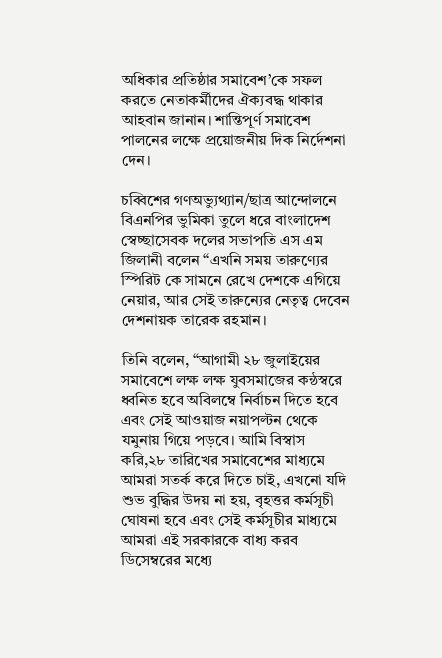অধিকার প্রতিষ্ঠার সমাবেশ’কে সফল করতে নেতাকর্মীদের ঐক্যবদ্ধ থাকার আহবান জানান। শান্তিপূর্ণ সমাবেশ পালনের লক্ষে প্রয়োজনীয় দিক নির্দেশনা দেন।

চব্বিশের গণঅভ্যুথ্যান/ছাত্র আন্দোলনে বিএনপির ভুমিকা তুলে ধরে বাংলাদেশ স্বেচ্ছাসেবক দলের সভাপতি এস এম জিলানী বলেন “এখনি সময় তারুণ্যের স্পিরিট কে সামনে রেখে দেশকে এগিয়ে নেয়ার, আর সেই তারুন্যের নেতৃত্ব দেবেন দেশনায়ক তারেক রহমান।

তিনি বলেন, “আগামী ২৮ জুলাইয়ের সমাবেশে লক্ষ লক্ষ যুবসমাজের কন্ঠস্বরে ধ্বনিত হবে অবিলম্বে নির্বাচন দিতে হবে এবং সেই আওয়াজ নয়াপল্টন থেকে যমুনায় গিয়ে পড়বে। আমি বিস্বাস করি,২৮ তারিখের সমাবেশের মাধ্যমে আমরা সতর্ক করে দিতে চাই, এখনো যদি শুভ বুদ্ধির উদয় না হয়, বৃহত্তর কর্মসূচী ঘোষনা হবে এবং সেই কর্মসূচীর মাধ্যমে আমরা এই সরকারকে বাধ্য করব ডিসেম্বরের মধ্যে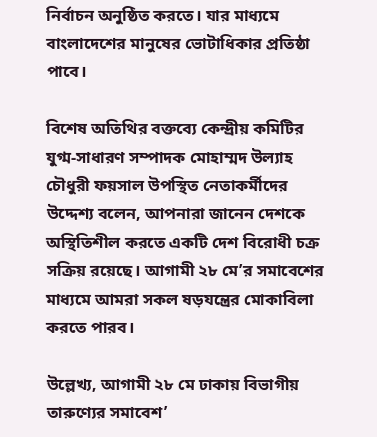নির্বাচন অনুষ্ঠিত করতে। যার মাধ্যমে বাংলাদেশের মানুষের ভোটাধিকার প্রতিষ্ঠা পাবে।

বিশেষ অতিথির বক্তব্যে কেন্দ্রীয় কমিটির যুগ্ম-সাধারণ সম্পাদক মোহাম্মদ উল্যাহ চৌধুরী ফয়সাল উপস্থিত নেতাকর্মীদের উদ্দেশ্য বলেন, আপনারা জানেন দেশকে অস্থিতিশীল করতে একটি দেশ বিরোধী চক্র সক্রিয় রয়েছে। আগামী ২৮ মে’র সমাবেশের মাধ্যমে আমরা সকল ষড়যন্ত্রের মোকাবিলা করতে পারব।

উল্লেখ্য, আগামী ২৮ মে ঢাকায় বিভাগীয় তারুণ্যের সমাবেশ’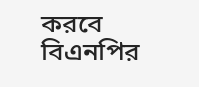করবে বিএনপির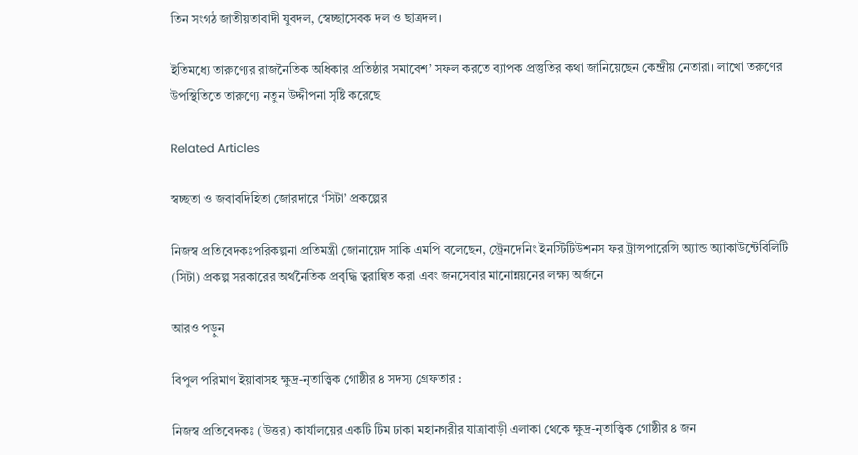তিন সংগঠ জাতীয়তাবাদী যুবদল, স্বেচ্ছাসেবক দল ও ছাত্রদল।

ইতিমধ্যে তারুণ্যের রাজনৈতিক অধিকার প্রতিষ্ঠার সমাবেশ’ সফল করতে ব্যাপক প্রস্তুতির কথা জানিয়েছেন কেন্দ্রীয় নেতারা। লাখো তরুণের উপস্থিতিতে তারুণ্যে নতুন উদ্দীপনা সৃষ্টি করেছে

Related Articles

স্বচ্ছতা ও জবাবদিহিতা জোরদারে ‘সিটা’ প্রকল্পের

নিজস্ব প্রতিবেদকঃপরিকল্পনা প্রতিমন্ত্রী জোনায়েদ সাকি এমপি বলেছেন, স্ট্রেনদেনিং ইনস্টিটিউশনস ফর ট্রান্সপারেন্সি অ্যান্ড অ্যাকাউন্টেবিলিটি (সিটা) প্রকল্প সরকারের অর্থনৈতিক প্রবৃদ্ধি ত্বরান্বিত করা এবং জনসেবার মানোন্নয়নের লক্ষ্য অর্জনে

আরও পড়ুন

বিপুল পরিমাণ ইয়াবাসহ ক্ষুদ্র-নৃতাত্ত্বিক গোষ্ঠীর ৪ সদস্য গ্রেফতার :

নিজস্ব প্রতিবেদকঃ (উত্তর) কার্যালয়ের একটি টিম ঢাকা মহানগরীর যাত্রাবাড়ী এলাকা থেকে ক্ষুদ্র-নৃতাত্ত্বিক গোষ্ঠীর ৪ জন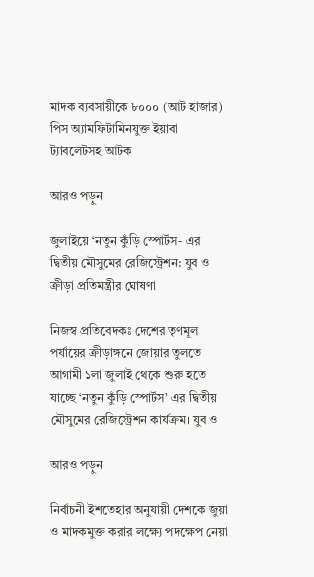মাদক ব্যবসায়ীকে ৮০০০ (আট হাজার) পিস অ্যামফিটামিনযুক্ত ইয়াবা ট্যাবলেটসহ আটক

আরও পড়ুন

জুলাইয়ে ‘নতুন কুঁড়ি স্পোর্টস- এর দ্বিতীয় মৌসুমের রেজিস্ট্রেশন: যুব ও ক্রীড়া প্রতিমন্ত্রীর ঘোষণা

নিজস্ব প্রতিবেদকঃ দেশের তৃণমূল পর্যায়ের ক্রীড়াঙ্গনে জোয়ার তুলতে আগামী ১লা জুলাই থেকে শুরু হতে যাচ্ছে ‘নতুন কুঁড়ি স্পোর্টস’ এর দ্বিতীয় মৌসুমের রেজিস্ট্রেশন কার্যক্রম। যুব ও

আরও পড়ুন

নির্বাচনী ইশতেহার অনুযায়ী দেশকে জুয়া ও মাদকমুক্ত করার লক্ষ্যে পদক্ষেপ নেয়া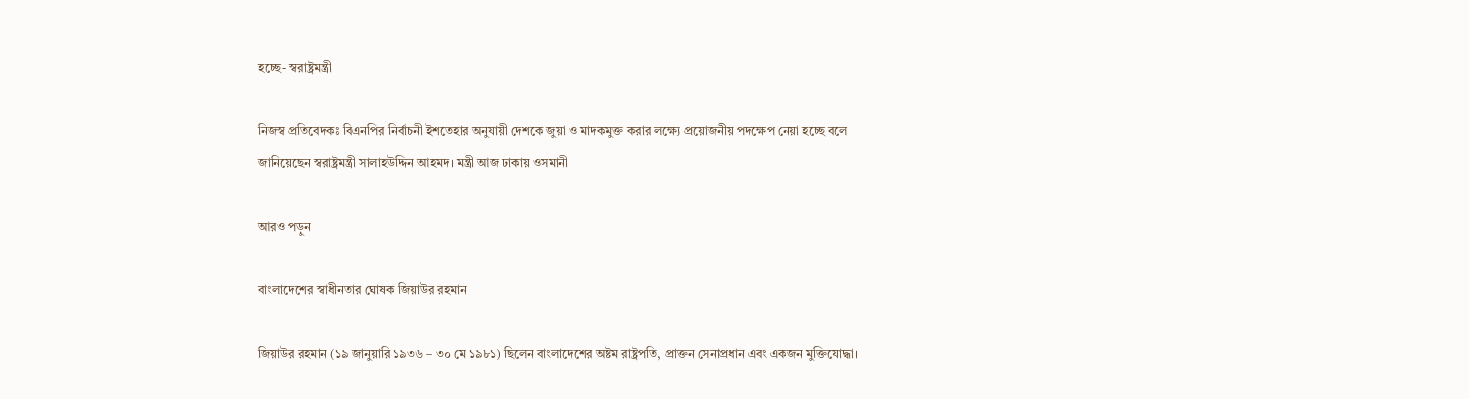হচ্ছে- স্বরাষ্ট্রমন্ত্রী

নিজস্ব প্রতিবেদকঃ বিএনপির নির্বাচনী ইশতেহার অনুযায়ী দেশকে জুয়া ও মাদকমুক্ত করার লক্ষ্যে প্রয়োজনীয় পদক্ষেপ নেয়া হচ্ছে বলে জানিয়েছেন স্বরাষ্ট্রমন্ত্রী সালাহউদ্দিন আহমদ। মন্ত্রী আজ ঢাকায় ওসমানী

আরও পড়ুন

বাংলাদেশের স্বাধীনতার ঘোষক জিয়াউর রহমান

জিয়াউর রহমান (১৯ জানুয়ারি ১৯৩৬ – ৩০ মে ১৯৮১) ছিলেন বাংলাদেশের অষ্টম রাষ্ট্রপতি, প্রাক্তন সেনাপ্রধান এবং একজন মুক্তিযোদ্ধা।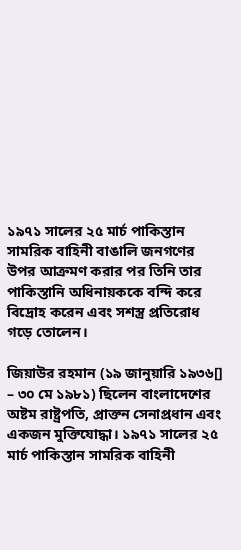১৯৭১ সালের ২৫ মার্চ পাকিস্তান সামরিক বাহিনী বাঙালি জনগণের উপর আক্রমণ করার পর তিনি তার পাকিস্তানি অধিনায়ককে বন্দি করে বিদ্রোহ করেন এবং সশস্ত্র প্রতিরোধ গড়ে তোলেন।

জিয়াউর রহমান (১৯ জানুয়ারি ১৯৩৬[] – ৩০ মে ১৯৮১) ছিলেন বাংলাদেশের অষ্টম রাষ্ট্রপতি, প্রাক্তন সেনাপ্রধান এবং একজন মুক্তিযোদ্ধা। ১৯৭১ সালের ২৫ মার্চ পাকিস্তান সামরিক বাহিনী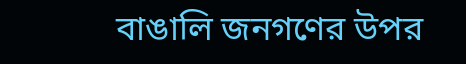বাঙালি জনগণের উপর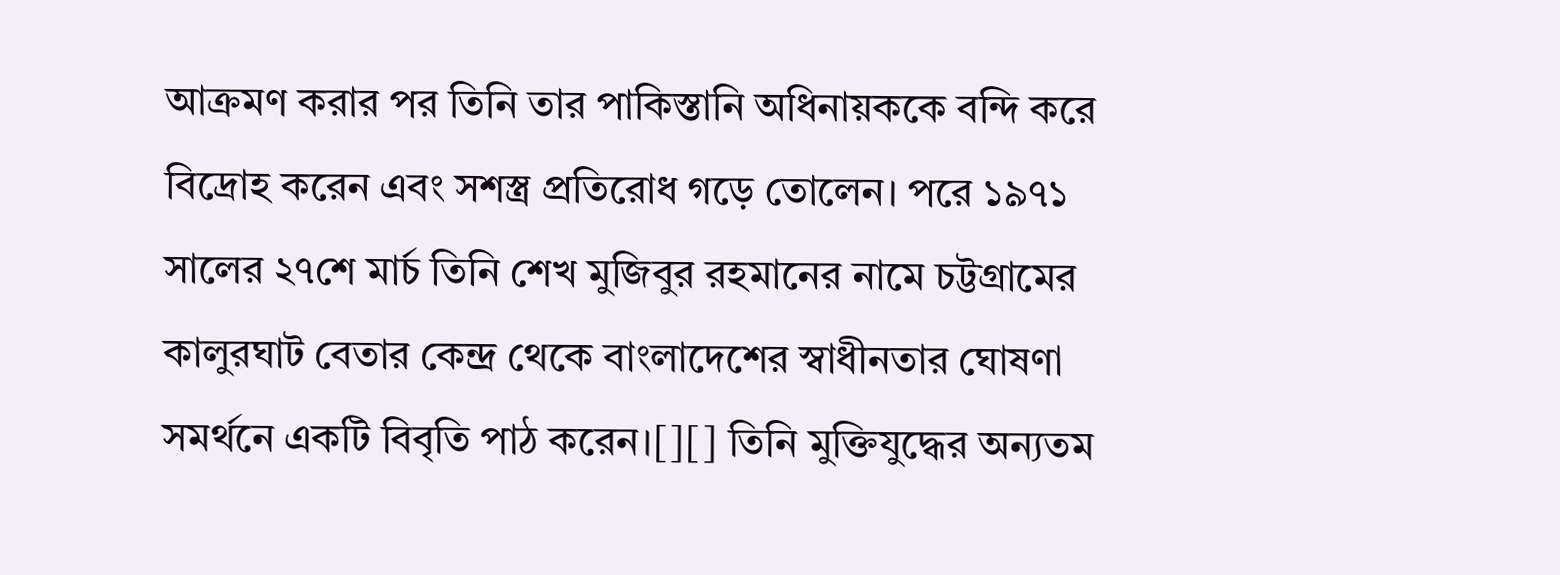আক্রমণ করার পর তিনি তার পাকিস্তানি অধিনায়ককে বন্দি করে বিদ্রোহ করেন এবং সশস্ত্র প্রতিরোধ গড়ে তোলেন। পরে ১৯৭১ সালের ২৭শে মার্চ তিনি শেখ মুজিবুর রহমানের নামে চট্টগ্রামের কালুরঘাট বেতার কেন্দ্র থেকে বাংলাদেশের স্বাধীনতার ঘোষণা সমর্থনে একটি বিবৃতি পাঠ করেন।[][] তিনি মুক্তিযুদ্ধের অন্যতম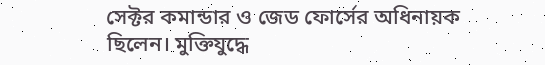সেক্টর কমান্ডার ও জেড ফোর্সের অধিনায়ক ছিলেন। মুক্তিযুদ্ধে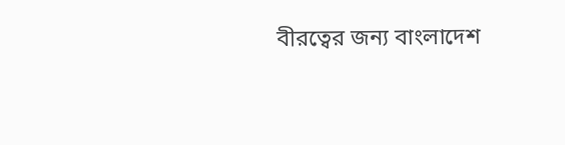বীরত্বের জন্য বাংলাদেশ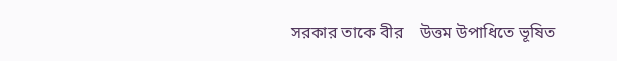সরকার তাকে বীর    উত্তম উপাধিতে ভূষিত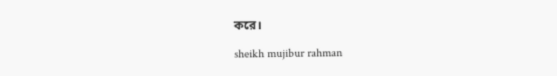করে।

sheikh mujibur rahman